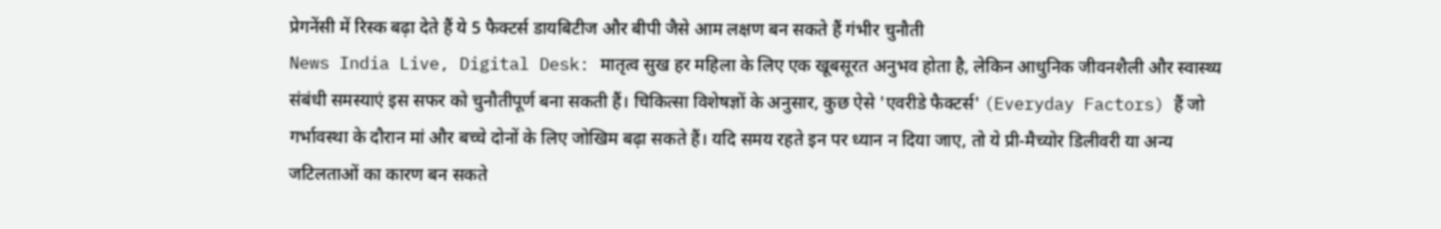प्रेगनेंसी में रिस्क बढ़ा देते हैं ये 5 फैक्टर्स डायबिटीज और बीपी जैसे आम लक्षण बन सकते हैं गंभीर चुनौती
News India Live, Digital Desk: मातृत्व सुख हर महिला के लिए एक खूबसूरत अनुभव होता है, लेकिन आधुनिक जीवनशैली और स्वास्थ्य संबंधी समस्याएं इस सफर को चुनौतीपूर्ण बना सकती हैं। चिकित्सा विशेषज्ञों के अनुसार, कुछ ऐसे 'एवरीडे फैक्टर्स' (Everyday Factors) हैं जो गर्भावस्था के दौरान मां और बच्चे दोनों के लिए जोखिम बढ़ा सकते हैं। यदि समय रहते इन पर ध्यान न दिया जाए, तो ये प्री-मैच्योर डिलीवरी या अन्य जटिलताओं का कारण बन सकते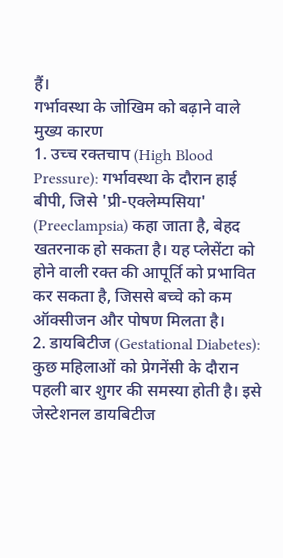हैं।
गर्भावस्था के जोखिम को बढ़ाने वाले मुख्य कारण
1. उच्च रक्तचाप (High Blood Pressure): गर्भावस्था के दौरान हाई बीपी, जिसे 'प्री-एक्लेम्पसिया' (Preeclampsia) कहा जाता है, बेहद खतरनाक हो सकता है। यह प्लेसेंटा को होने वाली रक्त की आपूर्ति को प्रभावित कर सकता है, जिससे बच्चे को कम ऑक्सीजन और पोषण मिलता है।
2. डायबिटीज (Gestational Diabetes): कुछ महिलाओं को प्रेगनेंसी के दौरान पहली बार शुगर की समस्या होती है। इसे जेस्टेशनल डायबिटीज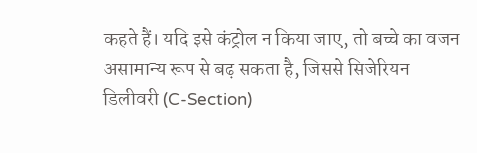कहते हैं। यदि इसे कंट्रोल न किया जाए, तो बच्चे का वजन असामान्य रूप से बढ़ सकता है, जिससे सिजेरियन डिलीवरी (C-Section)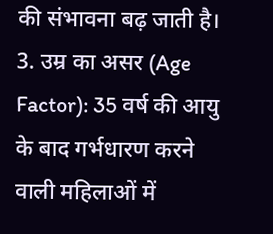की संभावना बढ़ जाती है।
3. उम्र का असर (Age Factor): 35 वर्ष की आयु के बाद गर्भधारण करने वाली महिलाओं में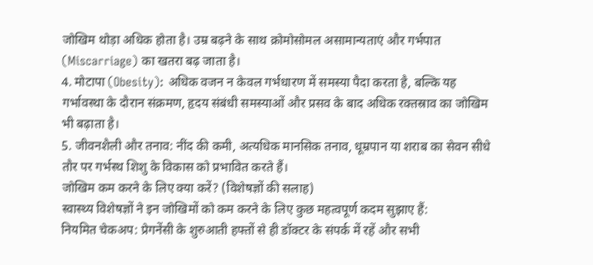जोखिम थोड़ा अधिक होता है। उम्र बढ़ने के साथ क्रोमोसोमल असामान्यताएं और गर्भपात (Miscarriage) का खतरा बढ़ जाता है।
4. मोटापा (Obesity): अधिक वजन न केवल गर्भधारण में समस्या पैदा करता है, बल्कि यह गर्भावस्था के दौरान संक्रमण, हृदय संबंधी समस्याओं और प्रसव के बाद अधिक रक्तस्राव का जोखिम भी बढ़ाता है।
5. जीवनशैली और तनाव: नींद की कमी, अत्यधिक मानसिक तनाव, धूम्रपान या शराब का सेवन सीधे तौर पर गर्भस्थ शिशु के विकास को प्रभावित करते हैं।
जोखिम कम करने के लिए क्या करें? (विशेषज्ञों की सलाह)
स्वास्थ्य विशेषज्ञों ने इन जोखिमों को कम करने के लिए कुछ महत्वपूर्ण कदम सुझाए हैं:
नियमित चेकअप: प्रेगनेंसी के शुरुआती हफ्तों से ही डॉक्टर के संपर्क में रहें और सभी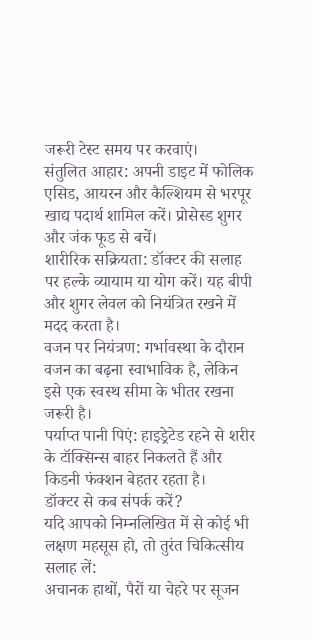जरूरी टेस्ट समय पर करवाएं।
संतुलित आहार: अपनी डाइट में फोलिक एसिड, आयरन और कैल्शियम से भरपूर खाद्य पदार्थ शामिल करें। प्रोसेस्ड शुगर और जंक फूड से बचें।
शारीरिक सक्रियता: डॉक्टर की सलाह पर हल्के व्यायाम या योग करें। यह बीपी और शुगर लेवल को नियंत्रित रखने में मदद करता है।
वजन पर नियंत्रण: गर्भावस्था के दौरान वजन का बढ़ना स्वाभाविक है, लेकिन इसे एक स्वस्थ सीमा के भीतर रखना जरूरी है।
पर्याप्त पानी पिएं: हाइड्रेटेड रहने से शरीर के टॉक्सिन्स बाहर निकलते हैं और किडनी फंक्शन बेहतर रहता है।
डॉक्टर से कब संपर्क करें?
यदि आपको निम्नलिखित में से कोई भी लक्षण महसूस हो, तो तुरंत चिकित्सीय सलाह लें:
अचानक हाथों, पैरों या चेहरे पर सूजन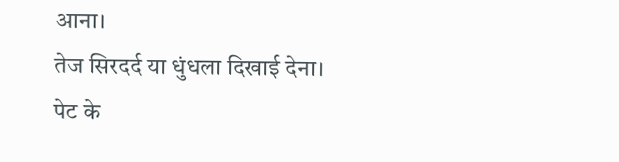आना।
तेज सिरदर्द या धुंधला दिखाई देना।
पेट के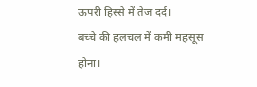ऊपरी हिस्से में तेज दर्द।
बच्चे की हलचल में कमी महसूस होना।